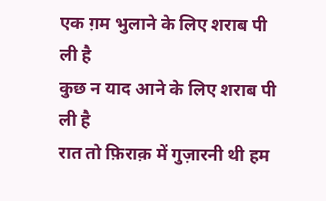एक ग़म भुलाने के लिए शराब पी ली है
कुछ न याद आने के लिए शराब पी ली है
रात तो फ़िराक़ में गुज़ारनी थी हम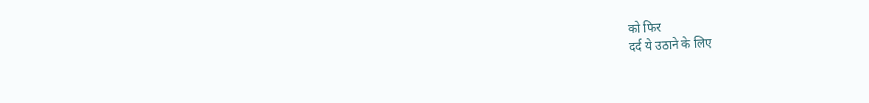को फिर
दर्द ये उठाने के लिए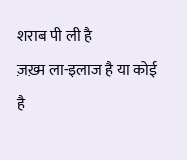शराब पी ली है
ज़ख़्म ला-इलाज है या कोई है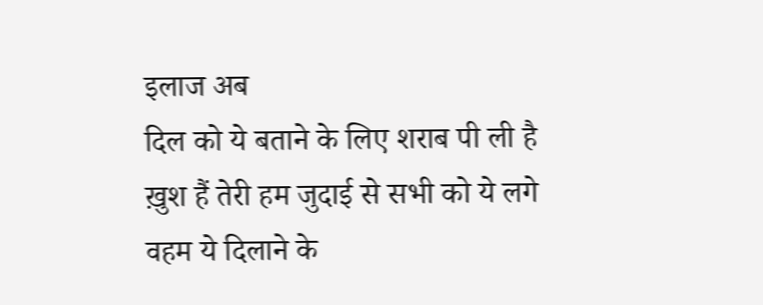इलाज अब
दिल को ये बताने के लिए शराब पी ली है
ख़ुश हैं तेरी हम जुदाई से सभी को ये लगे
वहम ये दिलाने के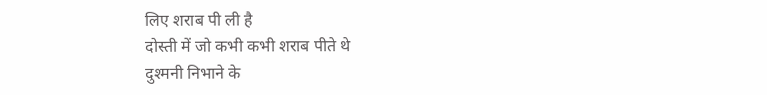लिए शराब पी ली है
दोस्ती में जो कभी कभी शराब पीते थे
दुश्मनी निभाने के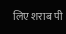लिए शराब पी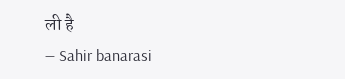ली है
— Sahir banarasi